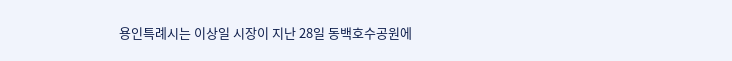용인특례시는 이상일 시장이 지난 28일 동백호수공원에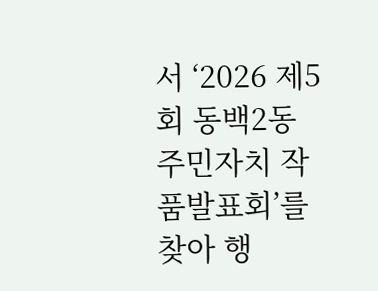서 ‘2026 제5회 동백2동 주민자치 작품발표회’를 찾아 행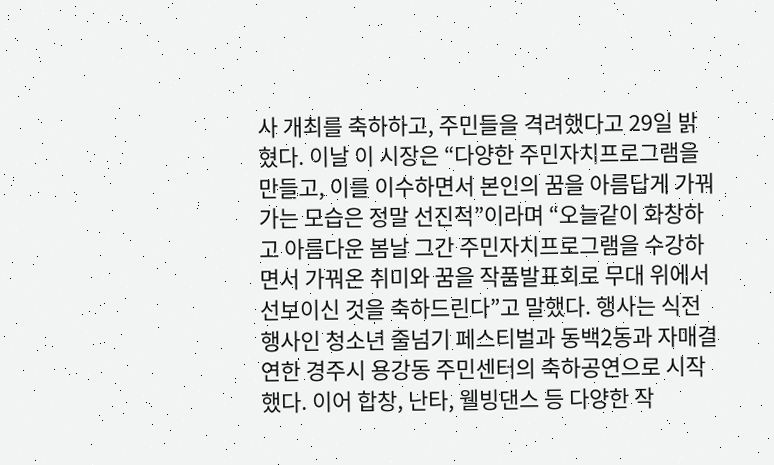사 개최를 축하하고, 주민들을 격려했다고 29일 밝혔다. 이날 이 시장은 “다양한 주민자치프로그램을 만들고, 이를 이수하면서 본인의 꿈을 아름답게 가꿔가는 모습은 정말 선진적”이라며 “오늘같이 화창하고 아름다운 봄날 그간 주민자치프로그램을 수강하면서 가꿔온 취미와 꿈을 작품발표회로 무대 위에서 선보이신 것을 축하드린다”고 말했다. 행사는 식전 행사인 청소년 줄넘기 페스티벌과 동백2동과 자매결연한 경주시 용강동 주민센터의 축하공연으로 시작했다. 이어 합창, 난타, 웰빙댄스 등 다양한 작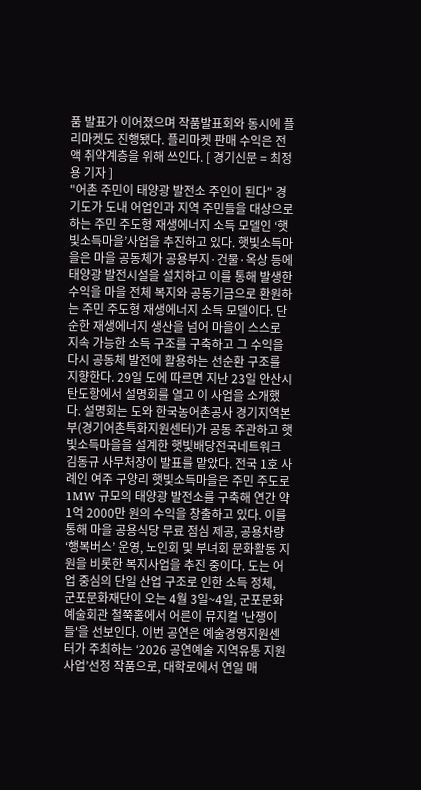품 발표가 이어졌으며 작품발표회와 동시에 플리마켓도 진행됐다. 플리마켓 판매 수익은 전액 취약계층을 위해 쓰인다. [ 경기신문 = 최정용 기자 ]
"어촌 주민이 태양광 발전소 주인이 된다" 경기도가 도내 어업인과 지역 주민들을 대상으로 하는 주민 주도형 재생에너지 소득 모델인 ‘햇빛소득마을’사업을 추진하고 있다. 햇빛소득마을은 마을 공동체가 공용부지·건물·옥상 등에 태양광 발전시설을 설치하고 이를 통해 발생한 수익을 마을 전체 복지와 공동기금으로 환원하는 주민 주도형 재생에너지 소득 모델이다. 단순한 재생에너지 생산을 넘어 마을이 스스로 지속 가능한 소득 구조를 구축하고 그 수익을 다시 공동체 발전에 활용하는 선순환 구조를 지향한다. 29일 도에 따르면 지난 23일 안산시 탄도항에서 설명회를 열고 이 사업을 소개했다. 설명회는 도와 한국농어촌공사 경기지역본부(경기어촌특화지원센터)가 공동 주관하고 햇빛소득마을을 설계한 햇빛배당전국네트워크 김동규 사무처장이 발표를 맡았다. 전국 1호 사례인 여주 구양리 햇빛소득마을은 주민 주도로 1MW 규모의 태양광 발전소를 구축해 연간 약 1억 2000만 원의 수익을 창출하고 있다. 이를 통해 마을 공용식당 무료 점심 제공, 공용차량 ‘행복버스’ 운영, 노인회 및 부녀회 문화활동 지원을 비롯한 복지사업을 추진 중이다. 도는 어업 중심의 단일 산업 구조로 인한 소득 정체,
군포문화재단이 오는 4월 3일~4일, 군포문화예술회관 철쭉홀에서 어른이 뮤지컬 '난쟁이들'을 선보인다. 이번 공연은 예술경영지원센터가 주최하는 ‘2026 공연예술 지역유통 지원사업’선정 작품으로, 대학로에서 연일 매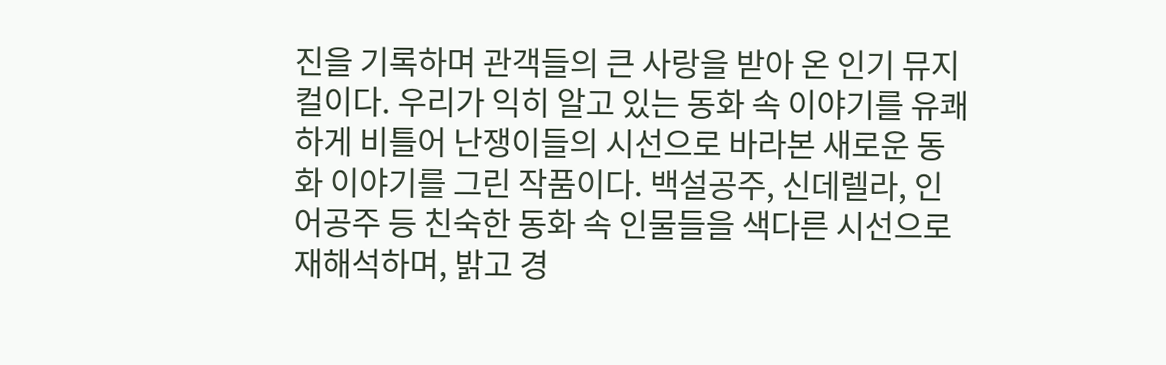진을 기록하며 관객들의 큰 사랑을 받아 온 인기 뮤지컬이다. 우리가 익히 알고 있는 동화 속 이야기를 유쾌하게 비틀어 난쟁이들의 시선으로 바라본 새로운 동화 이야기를 그린 작품이다. 백설공주, 신데렐라, 인어공주 등 친숙한 동화 속 인물들을 색다른 시선으로 재해석하며, 밝고 경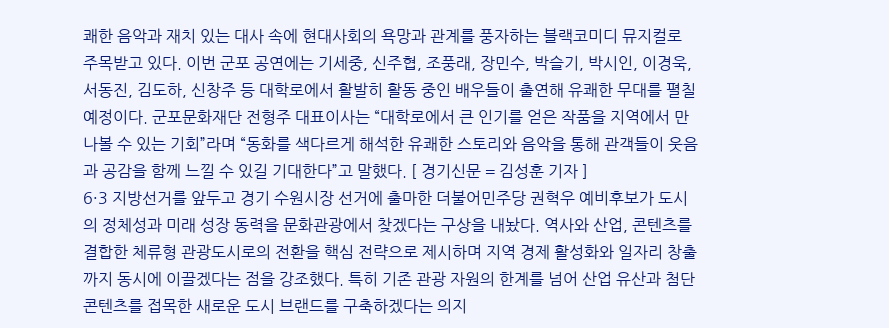쾌한 음악과 재치 있는 대사 속에 현대사회의 욕망과 관계를 풍자하는 블랙코미디 뮤지컬로 주목받고 있다. 이번 군포 공연에는 기세중, 신주협, 조풍래, 장민수, 박슬기, 박시인, 이경욱, 서동진, 김도하, 신창주 등 대학로에서 활발히 활동 중인 배우들이 출연해 유쾌한 무대를 펼칠 예정이다. 군포문화재단 전형주 대표이사는 “대학로에서 큰 인기를 얻은 작품을 지역에서 만나볼 수 있는 기회”라며 “동화를 색다르게 해석한 유쾌한 스토리와 음악을 통해 관객들이 웃음과 공감을 함께 느낄 수 있길 기대한다”고 말했다. [ 경기신문 = 김성훈 기자 ]
6·3 지방선거를 앞두고 경기 수원시장 선거에 출마한 더불어민주당 권혁우 예비후보가 도시의 정체성과 미래 성장 동력을 문화관광에서 찾겠다는 구상을 내놨다. 역사와 산업, 콘텐츠를 결합한 체류형 관광도시로의 전환을 핵심 전략으로 제시하며 지역 경제 활성화와 일자리 창출까지 동시에 이끌겠다는 점을 강조했다. 특히 기존 관광 자원의 한계를 넘어 산업 유산과 첨단 콘텐츠를 접목한 새로운 도시 브랜드를 구축하겠다는 의지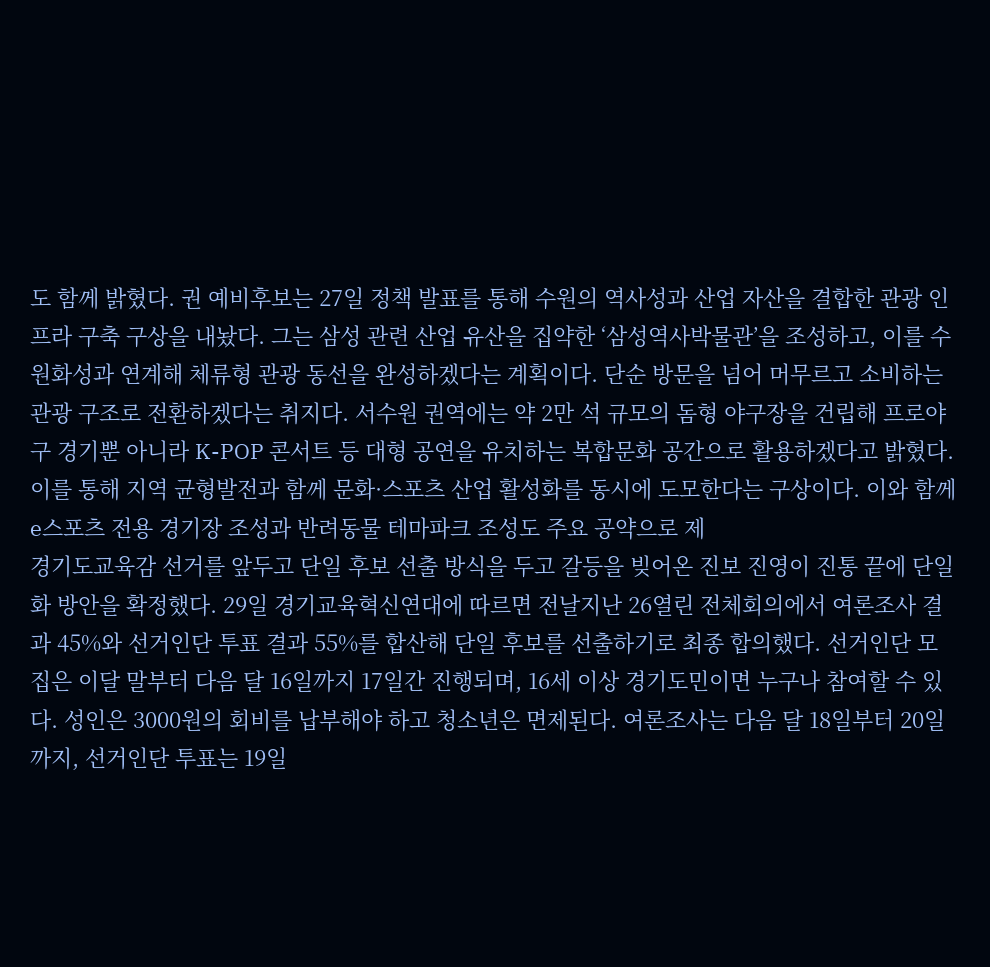도 함께 밝혔다. 권 예비후보는 27일 정책 발표를 통해 수원의 역사성과 산업 자산을 결합한 관광 인프라 구축 구상을 내놨다. 그는 삼성 관련 산업 유산을 집약한 ‘삼성역사박물관’을 조성하고, 이를 수원화성과 연계해 체류형 관광 동선을 완성하겠다는 계획이다. 단순 방문을 넘어 머무르고 소비하는 관광 구조로 전환하겠다는 취지다. 서수원 권역에는 약 2만 석 규모의 돔형 야구장을 건립해 프로야구 경기뿐 아니라 K-POP 콘서트 등 대형 공연을 유치하는 복합문화 공간으로 활용하겠다고 밝혔다. 이를 통해 지역 균형발전과 함께 문화·스포츠 산업 활성화를 동시에 도모한다는 구상이다. 이와 함께 e스포츠 전용 경기장 조성과 반려동물 테마파크 조성도 주요 공약으로 제
경기도교육감 선거를 앞두고 단일 후보 선출 방식을 두고 갈등을 빚어온 진보 진영이 진통 끝에 단일화 방안을 확정했다. 29일 경기교육혁신연대에 따르면 전날지난 26열린 전체회의에서 여론조사 결과 45%와 선거인단 투표 결과 55%를 합산해 단일 후보를 선출하기로 최종 합의했다. 선거인단 모집은 이달 말부터 다음 달 16일까지 17일간 진행되며, 16세 이상 경기도민이면 누구나 참여할 수 있다. 성인은 3000원의 회비를 납부해야 하고 청소년은 면제된다. 여론조사는 다음 달 18일부터 20일까지, 선거인단 투표는 19일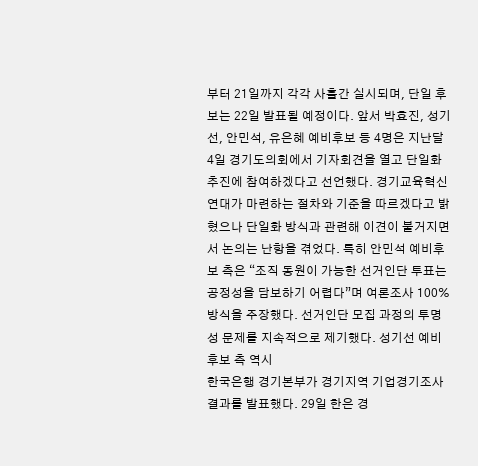부터 21일까지 각각 사흘간 실시되며, 단일 후보는 22일 발표될 예정이다. 앞서 박효진, 성기선, 안민석, 유은혜 예비후보 등 4명은 지난달 4일 경기도의회에서 기자회견을 열고 단일화 추진에 참여하겠다고 선언했다. 경기교육혁신연대가 마련하는 절차와 기준을 따르겠다고 밝혔으나 단일화 방식과 관련해 이견이 불거지면서 논의는 난항을 겪었다. 특히 안민석 예비후보 측은 “조직 동원이 가능한 선거인단 투표는 공정성을 담보하기 어렵다”며 여론조사 100% 방식을 주장했다. 선거인단 모집 과정의 투명성 문제를 지속적으로 제기했다. 성기선 예비후보 측 역시
한국은행 경기본부가 경기지역 기업경기조사 결과를 발표했다. 29일 한은 경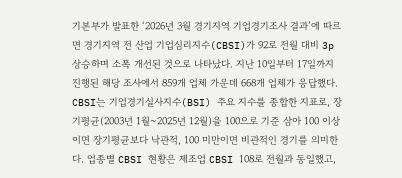기본부가 발표한 ‘2026년 3월 경기지역 기업경기조사 결과’에 따르면 경기지역 전 산업 기업심리지수(CBSI)가 92로 전월 대비 3p 상승하며 소폭 개선된 것으로 나타났다. 지난 10일부터 17일까지 진행된 해당 조사에서 859개 업체 가운데 668개 업체가 응답했다. CBSI는 기업경기실사지수(BSI) 주요 지수를 종합한 지표로, 장기평균(2003년 1월~2025년 12월)을 100으로 기준 삼아 100 이상이면 장기평균보다 낙관적, 100 미만이면 비관적인 경기를 의미한다. 업종별 CBSI 현황은 제조업 CBSI 108로 전월과 동일했고,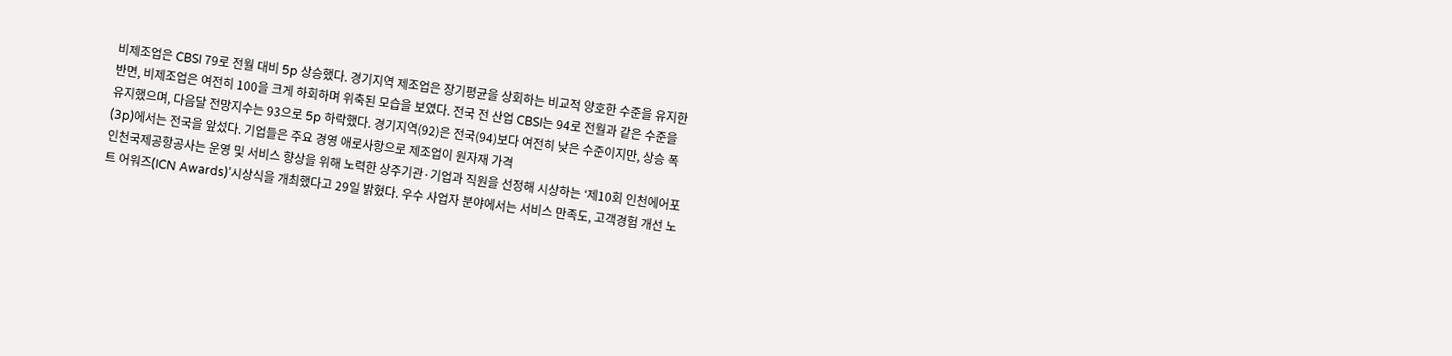비제조업은 CBSI 79로 전월 대비 5p 상승했다. 경기지역 제조업은 장기평균을 상회하는 비교적 양호한 수준을 유지한 반면, 비제조업은 여전히 100을 크게 하회하며 위축된 모습을 보였다. 전국 전 산업 CBSI는 94로 전월과 같은 수준을 유지했으며, 다음달 전망지수는 93으로 5p 하락했다. 경기지역(92)은 전국(94)보다 여전히 낮은 수준이지만, 상승 폭(3p)에서는 전국을 앞섰다. 기업들은 주요 경영 애로사항으로 제조업이 원자재 가격
인천국제공항공사는 운영 및 서비스 향상을 위해 노력한 상주기관·기업과 직원을 선정해 시상하는 ‘제10회 인천에어포트 어워즈(ICN Awards)’시상식을 개최했다고 29일 밝혔다. 우수 사업자 분야에서는 서비스 만족도, 고객경험 개선 노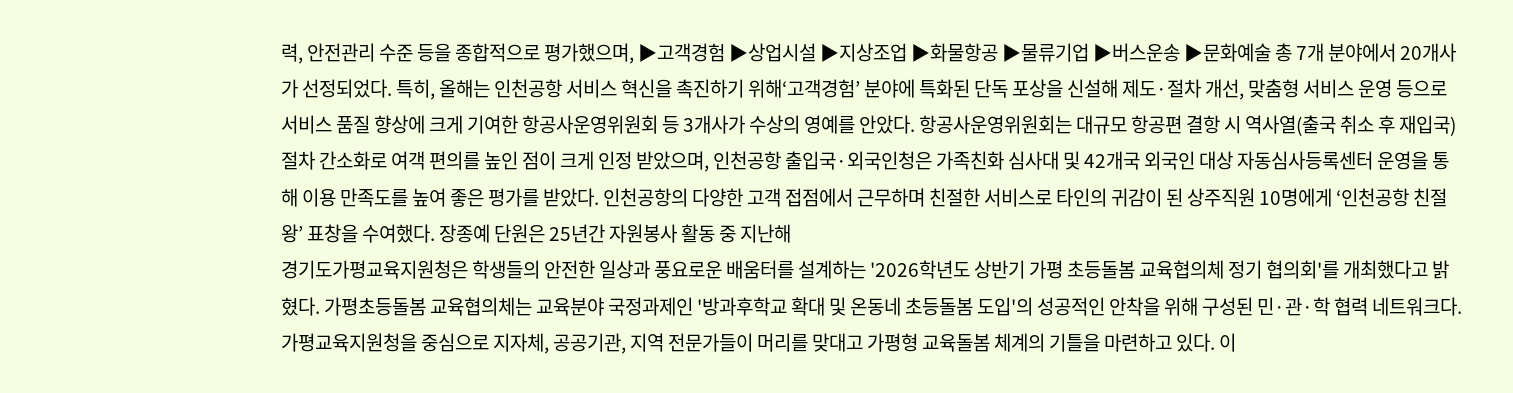력, 안전관리 수준 등을 종합적으로 평가했으며, ▶고객경험 ▶상업시설 ▶지상조업 ▶화물항공 ▶물류기업 ▶버스운송 ▶문화예술 총 7개 분야에서 20개사가 선정되었다. 특히, 올해는 인천공항 서비스 혁신을 촉진하기 위해‘고객경험’ 분야에 특화된 단독 포상을 신설해 제도·절차 개선, 맞춤형 서비스 운영 등으로 서비스 품질 향상에 크게 기여한 항공사운영위원회 등 3개사가 수상의 영예를 안았다. 항공사운영위원회는 대규모 항공편 결항 시 역사열(출국 취소 후 재입국) 절차 간소화로 여객 편의를 높인 점이 크게 인정 받았으며, 인천공항 출입국·외국인청은 가족친화 심사대 및 42개국 외국인 대상 자동심사등록센터 운영을 통해 이용 만족도를 높여 좋은 평가를 받았다. 인천공항의 다양한 고객 접점에서 근무하며 친절한 서비스로 타인의 귀감이 된 상주직원 10명에게 ‘인천공항 친절왕’ 표창을 수여했다. 장종예 단원은 25년간 자원봉사 활동 중 지난해
경기도가평교육지원청은 학생들의 안전한 일상과 풍요로운 배움터를 설계하는 '2026학년도 상반기 가평 초등돌봄 교육협의체 정기 협의회'를 개최했다고 밝혔다. 가평초등돌봄 교육협의체는 교육분야 국정과제인 '방과후학교 확대 및 온동네 초등돌봄 도입'의 성공적인 안착을 위해 구성된 민·관·학 협력 네트워크다. 가평교육지원청을 중심으로 지자체, 공공기관, 지역 전문가들이 머리를 맞대고 가평형 교육돌봄 체계의 기틀을 마련하고 있다. 이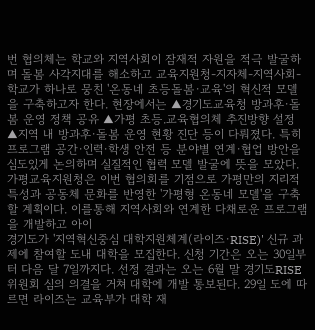번 협의체는 학교와 지역사회이 잠재적 자원을 적극 발굴하며 돌봄 사각지대를 해소하고 교육지원청-지자체-지역사회-학교가 하나로 뭉친 '온동네 초등돌봄·교육'의 혁신적 모델을 구축하고자 한다. 현장에서는 ▲경기도교육청 방과후·돌봄 운영 정책 공유 ▲가평 초등.교육협의체 추진방향 설정 ▲지역 내 방과후·돌봄 운영 현황 진단 등이 다뤄졌다. 특히 프로그램 공간·인력·학생 안전 등 분야별 연계·협업 방안을 심도있게 논의하며 실질적인 협력 모델 발굴에 뜻을 모았다. 가평교육지원청은 이번 협의회를 기점으로 가평만의 지리적 특성과 공동체 문화를 반영한 '가평형 온동네 모델'을 구축할 계획이다. 이를통해 지역사회와 연계한 다채로운 프로그램을 개발하고 아이
경기도가 '지역혁신중심 대학지원체계(라이즈·RISE)' 신규 과제에 참여할 도내 대학을 모집한다. 신청 기간은 오는 30일부터 다음 달 7일까지다. 선정 결과는 오는 6월 말 경기도RISE위원회 심의 의결을 거쳐 대학에 개발 통보된다. 29일 도에 따르면 라이즈는 교육부가 대학 재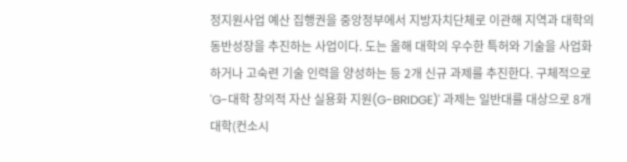정지원사업 예산 집행권을 중앙정부에서 지방자치단체로 이관해 지역과 대학의 동반성장을 추진하는 사업이다. 도는 올해 대학의 우수한 특허와 기술을 사업화하거나 고숙련 기술 인력을 양성하는 등 2개 신규 과제를 추진한다. 구체적으로 'G-대학 창의적 자산 실용화 지원(G-BRIDGE)' 과제는 일반대를 대상으로 8개 대학(컨소시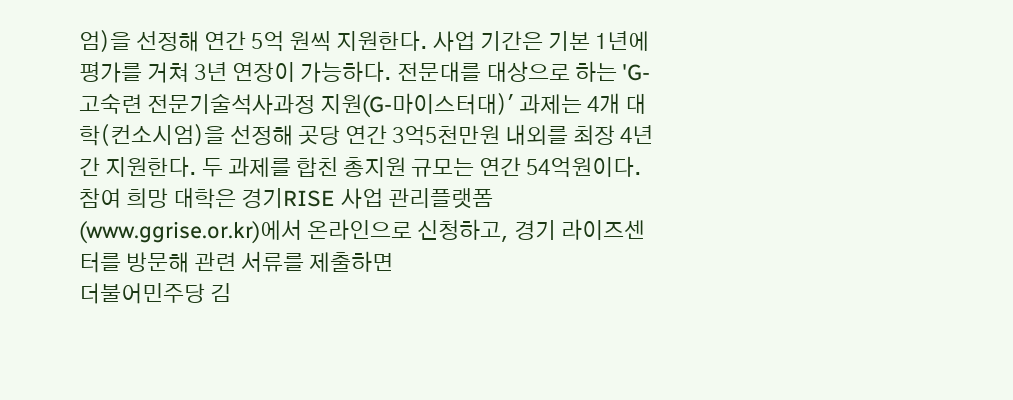엄)을 선정해 연간 5억 원씩 지원한다. 사업 기간은 기본 1년에 평가를 거쳐 3년 연장이 가능하다. 전문대를 대상으로 하는 'G-고숙련 전문기술석사과정 지원(G-마이스터대)' 과제는 4개 대학(컨소시엄)을 선정해 곳당 연간 3억5천만원 내외를 최장 4년간 지원한다. 두 과제를 합친 총지원 규모는 연간 54억원이다. 참여 희망 대학은 경기RISE 사업 관리플랫폼(www.ggrise.or.kr)에서 온라인으로 신청하고, 경기 라이즈센터를 방문해 관련 서류를 제출하면
더불어민주당 김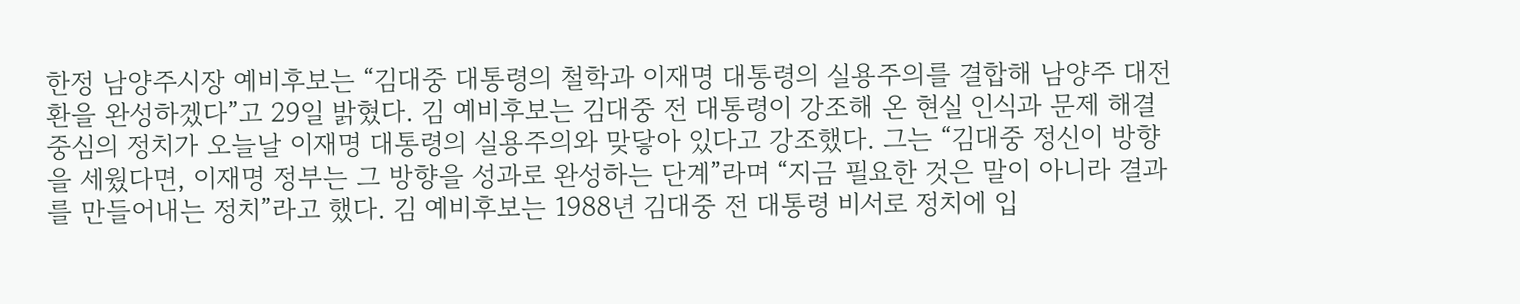한정 남양주시장 예비후보는 “김대중 대통령의 철학과 이재명 대통령의 실용주의를 결합해 남양주 대전환을 완성하겠다”고 29일 밝혔다. 김 예비후보는 김대중 전 대통령이 강조해 온 현실 인식과 문제 해결 중심의 정치가 오늘날 이재명 대통령의 실용주의와 맞닿아 있다고 강조했다. 그는 “김대중 정신이 방향을 세웠다면, 이재명 정부는 그 방향을 성과로 완성하는 단계”라며 “지금 필요한 것은 말이 아니라 결과를 만들어내는 정치”라고 했다. 김 예비후보는 1988년 김대중 전 대통령 비서로 정치에 입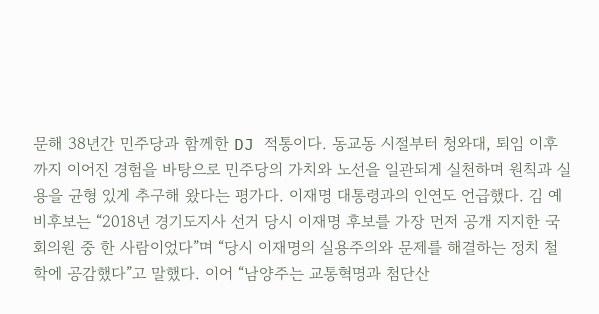문해 38년간 민주당과 함께한 DJ 적통이다. 동교동 시절부터 청와대, 퇴임 이후까지 이어진 경험을 바탕으로 민주당의 가치와 노선을 일관되게 실천하며 원칙과 실용을 균형 있게 추구해 왔다는 평가다. 이재명 대통령과의 인연도 언급했다. 김 예비후보는 “2018년 경기도지사 선거 당시 이재명 후보를 가장 먼저 공개 지지한 국회의원 중 한 사람이었다”며 “당시 이재명의 실용주의와 문제를 해결하는 정치 철학에 공감했다”고 말했다. 이어 “남양주는 교통혁명과 첨단산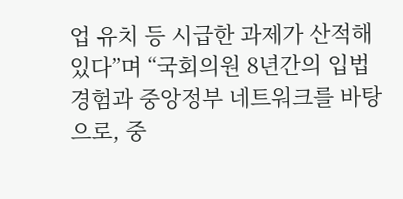업 유치 등 시급한 과제가 산적해 있다”며 “국회의원 8년간의 입법 경험과 중앙정부 네트워크를 바탕으로, 중